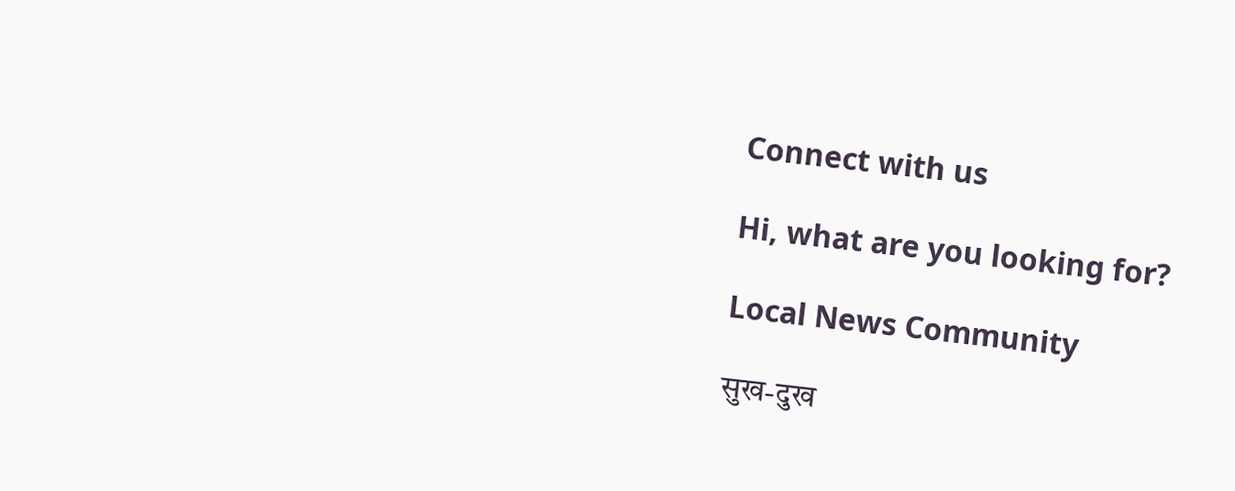Connect with us

Hi, what are you looking for?

Local News Community

सुख-दुख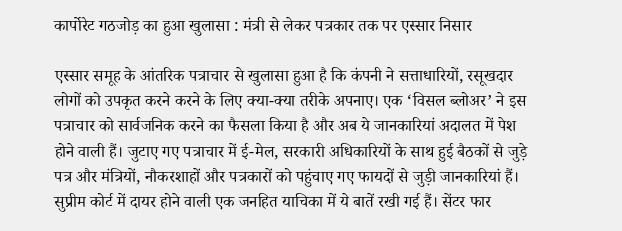कार्पोरेट गठजोड़ का हुआ खुलासा : मंत्री से लेकर पत्रकार तक पर एस्सार निसार

एस्सार समूह के आंतरिक पत्राचार से खुलासा हुआ है कि कंपनी ने सत्ताधारियों, रसूखदार लोगों को उपकृत करने करने के लिए क्या-क्या तरीके अपनाए। एक ‘विसल ब्लोअर’ ने इस पत्राचार को सार्वजनिक करने का फैसला किया है और अब ये जानकारियां अदालत में पेश होने वाली हैं। जुटाए गए पत्राचार में ई-मेल, सरकारी अधिकारियों के साथ हुई बैठकों से जुड़े पत्र और मंत्रियों, नौकरशाहों और पत्रकारों को पहुंचाए गए फायदों से जुड़ी जानकारियां हैं। सुप्रीम कोर्ट में दायर होने वाली एक जनहित याचिका में ये बातें रखी गई हैं। सेंटर फार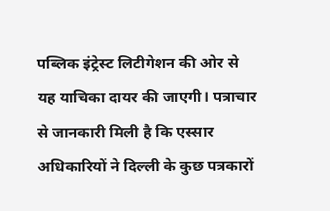पब्लिक इंट्रेस्ट लिटीगेशन की ओर से यह याचिका दायर की जाएगी। पत्राचार से जानकारी मिली है कि एस्सार अधिकारियों ने दिल्ली के कुछ पत्रकारों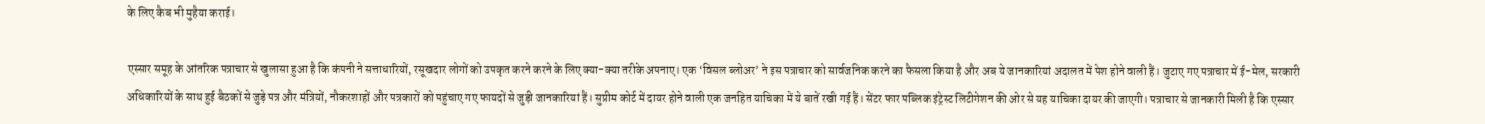के लिए कैब भी मुहैया कराई।

एस्सार समूह के आंतरिक पत्राचार से खुलासा हुआ है कि कंपनी ने सत्ताधारियों, रसूखदार लोगों को उपकृत करने करने के लिए क्या-क्या तरीके अपनाए। एक ‘विसल ब्लोअर’ ने इस पत्राचार को सार्वजनिक करने का फैसला किया है और अब ये जानकारियां अदालत में पेश होने वाली हैं। जुटाए गए पत्राचार में ई-मेल, सरकारी अधिकारियों के साथ हुई बैठकों से जुड़े पत्र और मंत्रियों, नौकरशाहों और पत्रकारों को पहुंचाए गए फायदों से जुड़ी जानकारियां हैं। सुप्रीम कोर्ट में दायर होने वाली एक जनहित याचिका में ये बातें रखी गई हैं। सेंटर फार पब्लिक इंट्रेस्ट लिटीगेशन की ओर से यह याचिका दायर की जाएगी। पत्राचार से जानकारी मिली है कि एस्सार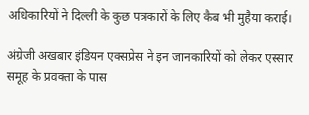अधिकारियों ने दिल्ली के कुछ पत्रकारों के लिए कैब भी मुहैया कराई।

अंग्रेजी अखबार इंडियन एक्सप्रेस ने इन जानकारियों को लेकर एस्सार समूह के प्रवक्ता के पास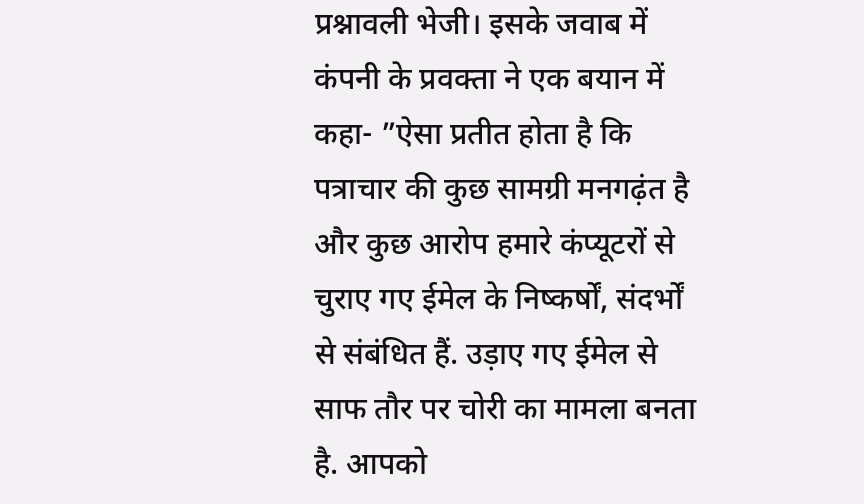प्रश्नावली भेजी। इसके जवाब में कंपनी के प्रवक्ता ने एक बयान में कहा- ”ऐसा प्रतीत होता है कि पत्राचार की कुछ सामग्री मनगढ़ंत है और कुछ आरोप हमारे कंप्यूटरों से चुराए गए ईमेल के निष्कर्षों, संदर्भों से संबंधित हैं. उड़ाए गए ईमेल से साफ तौर पर चोरी का मामला बनता है. आपको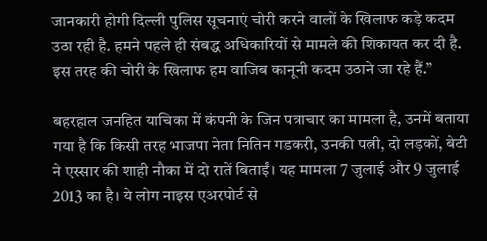जानकारी होगी दिल्ली पुलिस सूचनाएं चोरी करने वालों के खिलाफ कड़े कदम उठा रही है. हमने पहले ही संबद्ध अधिकारियों से मामले की शिकायत कर दी है. इस तरह की चोरी के खिलाफ हम वाजिब कानूनी कदम उठाने जा रहे हैं.”

बहरहाल जनहित याचिका में कंपनी के जिन पत्राचार का मामला है, उनमें बताया गया है कि किसी तरह भाजपा नेता नितिन गडकरी, उनकी पत्नी, दो लड़कों, बेटी ने एस्सार की शाही नौका में दो रातें बिताईं। यह मामला 7 जुलाई और 9 जुलाई 2013 का है। ये लोग नाइस एअरपोर्ट से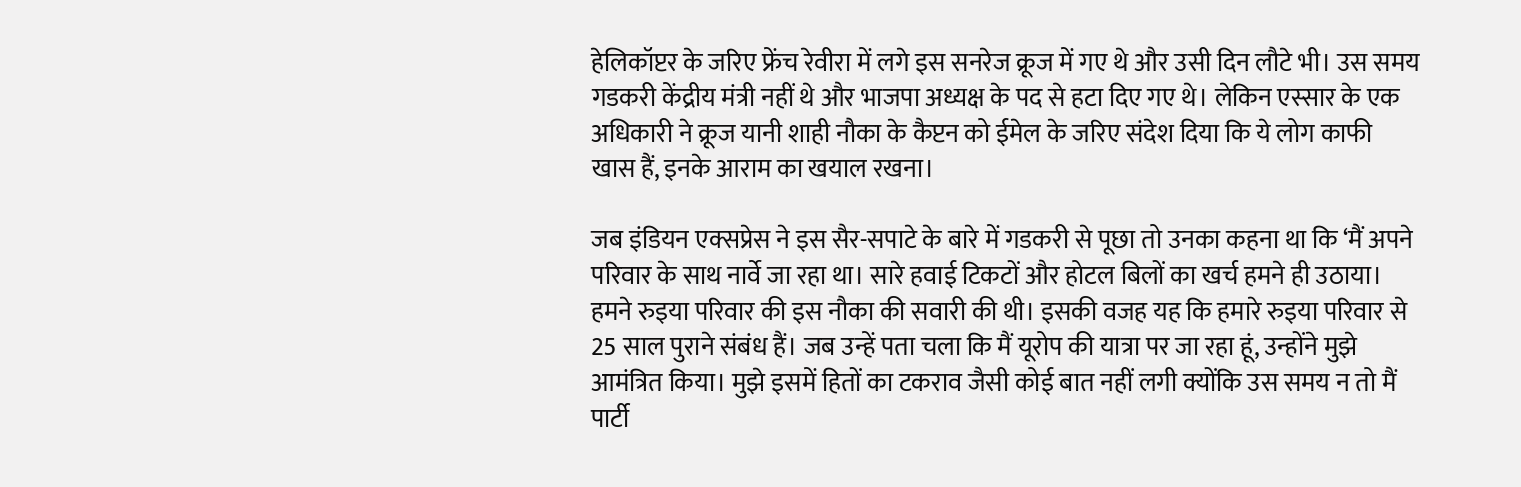हेलिकॉप्टर के जरिए फ्रेंच रेवीरा में लगे इस सनरेज क्रूज में गए थे और उसी दिन लौटे भी। उस समय गडकरी केंद्रीय मंत्री नहीं थे और भाजपा अध्यक्ष के पद से हटा दिए गए थे। लेकिन एस्सार के एक अधिकारी ने क्रूज यानी शाही नौका के कैप्टन को ईमेल के जरिए संदेश दिया कि ये लोग काफी खास हैं, इनके आराम का खयाल रखना।

जब इंडियन एक्सप्रेस ने इस सैर-सपाटे के बारे में गडकरी से पूछा तो उनका कहना था कि ‘मैं अपने परिवार के साथ नार्वे जा रहा था। सारे हवाई टिकटों और होटल बिलों का खर्च हमने ही उठाया। हमने रुइया परिवार की इस नौका की सवारी की थी। इसकी वजह यह कि हमारे रुइया परिवार से 25 साल पुराने संबंध हैं। जब उन्हें पता चला कि मैं यूरोप की यात्रा पर जा रहा हूं, उन्होंने मुझे आमंत्रित किया। मुझे इसमें हितों का टकराव जैसी कोई बात नहीं लगी क्योंकि उस समय न तो मैं पार्टी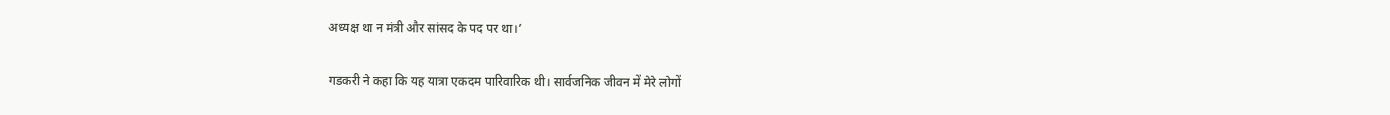अध्यक्ष था न मंत्री और सांसद के पद पर था।’

गडकरी ने कहा कि यह यात्रा एकदम पारिवारिक थी। सार्वजनिक जीवन में मेरे लोगों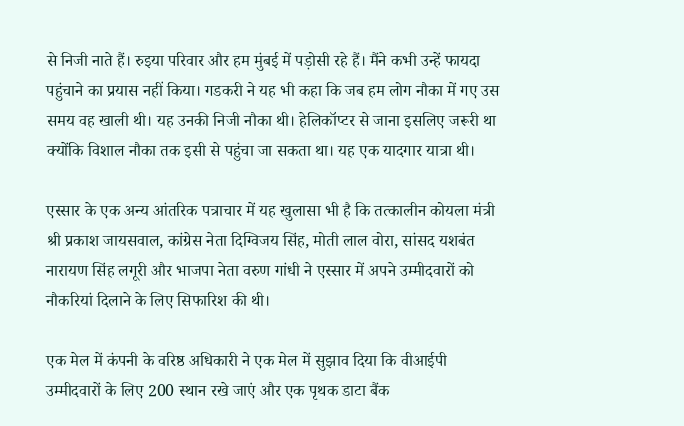से निजी नाते हैं। रुइया परिवार और हम मुंबई में पड़ोसी रहे हैं। मैंने कभी उन्हें फायदा पहुंचाने का प्रयास नहीं किया। गडकरी ने यह भी कहा कि जब हम लोग नौका में गए उस समय वह खाली थी। यह उनकी निजी नौका थी। हेलिकॉप्टर से जाना इसलिए जरूरी था क्योंकि विशाल नौका तक इसी से पहुंचा जा सकता था। यह एक यादगार यात्रा थी।

एस्सार के एक अन्य आंतरिक पत्राचार में यह खुलासा भी है कि तत्कालीन कोयला मंत्री श्री प्रकाश जायसवाल, कांग्रेस नेता दिग्विजय सिंह, मोती लाल वोरा, सांसद यशबंत नारायण सिंह लगूरी और भाजपा नेता वरुण गांधी ने एस्सार में अपने उम्मीदवारों को नौकरियां दिलाने के लिए सिफारिश की थी।

एक मेल में कंपनी के वरिष्ठ अधिकारी ने एक मेल में सुझाव दिया कि वीआईपी उम्मीदवारों के लिए 200 स्थान रखे जाएं और एक पृथक डाटा बैंक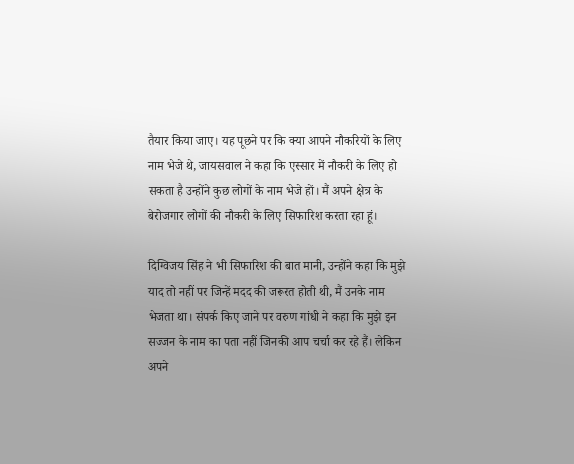तैयार किया जाए। यह पूछने पर कि क्या आपने नौकरियों के लिए नाम भेजे थे, जायसवाल ने कहा कि एस्सार में नौकरी के लिए हो सकता है उन्होंने कुछ लोगों के नाम भेजे हों। मैं अपने क्षेत्र के बेरोजगार लोगों की नौकरी के लिए सिफारिश करता रहा हूं।

दिग्विजय सिंह ने भी सिफारिश की बात मानी, उन्होंने कहा कि मुझे याद तो नहीं पर जिन्हें मदद की जरूरत होती थी, मैं उनके नाम भेजता था। संपर्क किए जाने पर वरुण गांधी ने कहा कि मुझे इन सज्जन के नाम का पता नहीं जिनकी आप चर्चा कर रहे हैं। लेकिन अपने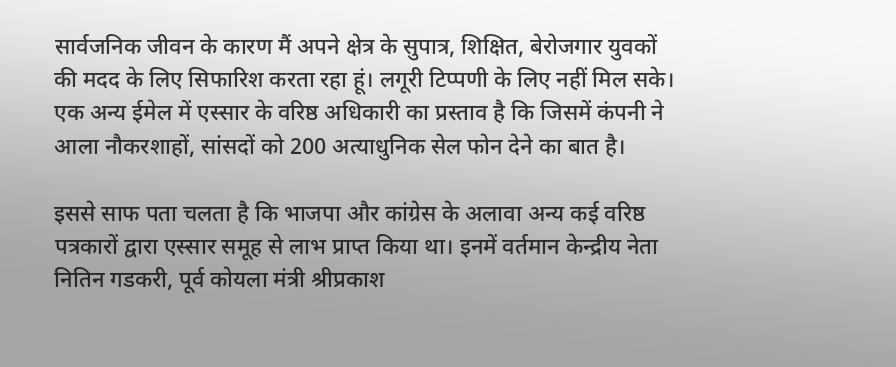सार्वजनिक जीवन के कारण मैं अपने क्षेत्र के सुपात्र, शिक्षित, बेरोजगार युवकों की मदद के लिए सिफारिश करता रहा हूं। लगूरी टिप्पणी के लिए नहीं मिल सके। एक अन्य ईमेल में एस्सार के वरिष्ठ अधिकारी का प्रस्ताव है कि जिसमें कंपनी ने आला नौकरशाहों, सांसदों को 200 अत्याधुनिक सेल फोन देने का बात है।

इससे साफ पता चलता है कि भाजपा और कांग्रेस के अलावा अन्य कई वरिष्ठ पत्रकारों द्वारा एस्सार समूह से लाभ प्राप्त किया था। इनमें वर्तमान केन्द्रीय नेता नितिन गडकरी, पूर्व कोयला मंत्री श्रीप्रकाश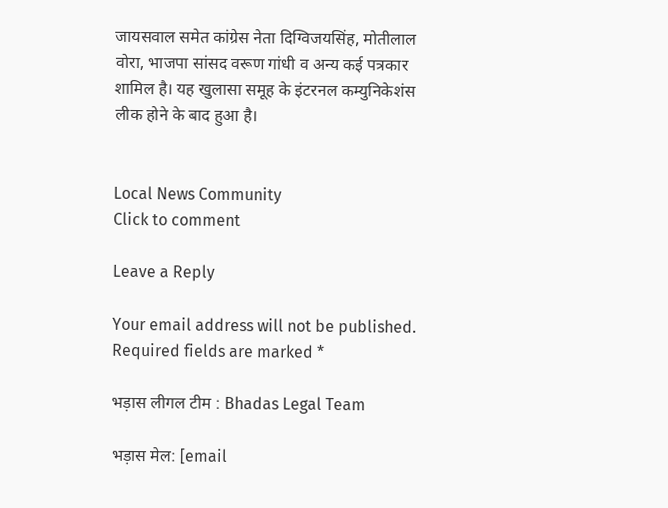जायसवाल समेत कांग्रेस नेता दिग्विजयसिंह, मोतीलाल वोरा, भाजपा सांसद वरूण गांधी व अन्य कई पत्रकार शामिल है। यह खुलासा समूह के इंटरनल कम्युनिकेशंस लीक होने के बाद हुआ है।


Local News Community
Click to comment

Leave a Reply

Your email address will not be published. Required fields are marked *

भड़ास लीगल टीम : Bhadas Legal Team

भड़ास मेल: [email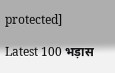protected]

Latest 100 भड़ास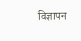विज्ञापन